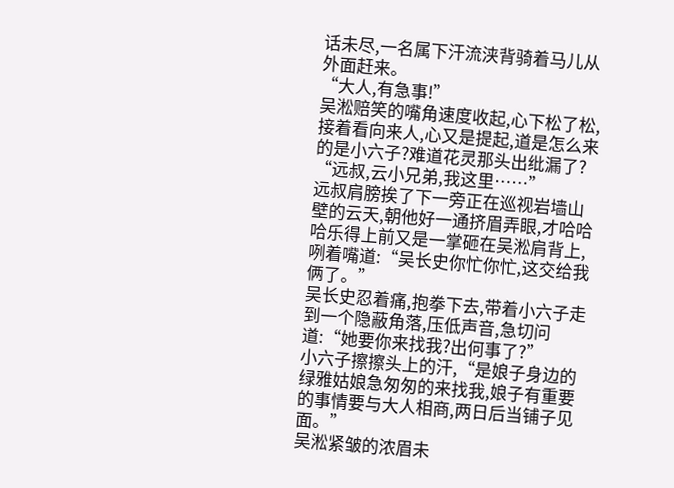话未尽,一名属下汗流浃背骑着马儿从外面赶来。
“大人,有急事!”
吴淞赔笑的嘴角速度收起,心下松了松,接着看向来人,心又是提起,道是怎么来的是小六子?难道花灵那头出纰漏了?
“远叔,云小兄弟,我这里……”
远叔肩膀挨了下一旁正在巡视岩墙山壁的云天,朝他好一通挤眉弄眼,才哈哈哈乐得上前又是一掌砸在吴淞肩背上,咧着嘴道:“吴长史你忙你忙,这交给我俩了。”
吴长史忍着痛,抱拳下去,带着小六子走到一个隐蔽角落,压低声音,急切问道:“她要你来找我?出何事了?”
小六子擦擦头上的汗,“是娘子身边的绿雅姑娘急匆匆的来找我,娘子有重要的事情要与大人相商,两日后当铺子见面。”
吴淞紧皱的浓眉未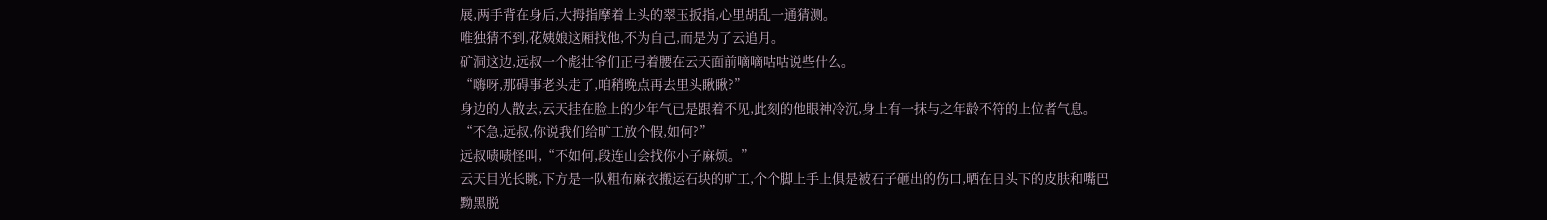展,两手背在身后,大拇指摩着上头的翠玉扳指,心里胡乱一通猜测。
唯独猜不到,花姨娘这厢找他,不为自己,而是为了云追月。
矿洞这边,远叔一个彪壮爷们正弓着腰在云天面前嘀嘀咕咕说些什么。
“嗨呀,那碍事老头走了,咱稍晚点再去里头瞅瞅?”
身边的人散去,云天挂在脸上的少年气已是跟着不见,此刻的他眼神冷沉,身上有一抹与之年龄不符的上位者气息。
“不急,远叔,你说我们给旷工放个假,如何?”
远叔啧啧怪叫,“不如何,段连山会找你小子麻烦。”
云天目光长眺,下方是一队粗布麻衣搬运石块的旷工,个个脚上手上俱是被石子砸出的伤口,晒在日头下的皮肤和嘴巴黝黑脱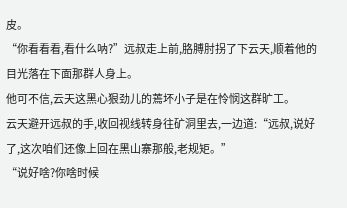皮。
“你看看看,看什么呐?”远叔走上前,胳膊肘拐了下云天,顺着他的目光落在下面那群人身上。
他可不信,云天这黑心狠劲儿的蔫坏小子是在怜悯这群旷工。
云天避开远叔的手,收回视线转身往矿洞里去,一边道:“远叔,说好了,这次咱们还像上回在黑山寨那般,老规矩。”
“说好啥?你啥时候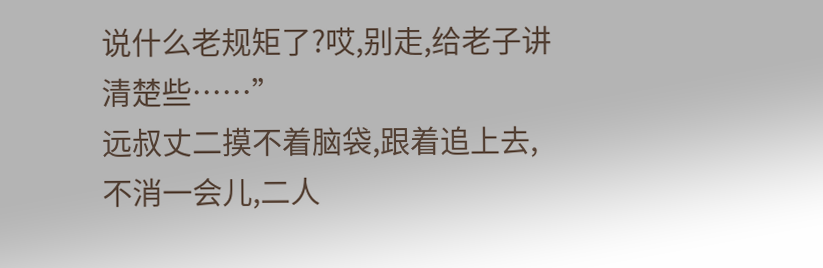说什么老规矩了?哎,别走,给老子讲清楚些……”
远叔丈二摸不着脑袋,跟着追上去,不消一会儿,二人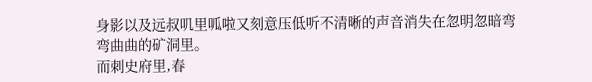身影以及远叔叽里呱啦又刻意压低听不清晰的声音消失在忽明忽暗弯弯曲曲的矿洞里。
而刺史府里,春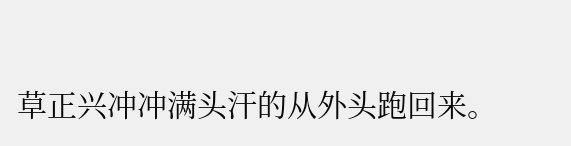草正兴冲冲满头汗的从外头跑回来。